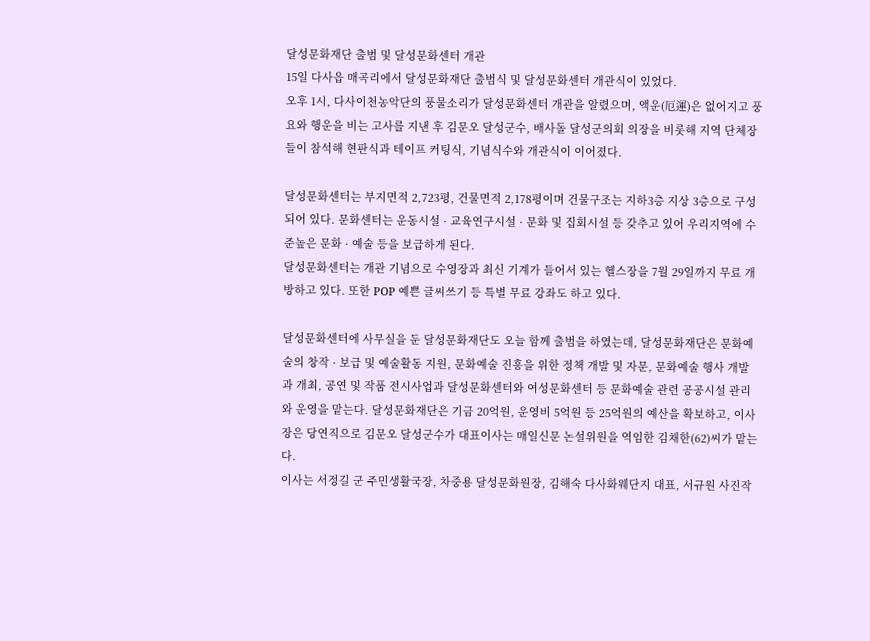달성문화재단 출범 및 달성문화센터 개관
15일 다사읍 매곡리에서 달성문화재단 출범식 및 달성문화센터 개관식이 있었다.
오후 1시, 다사이천농악단의 풍물소리가 달성문화센터 개관을 알렸으며, 액운(厄運)은 없어지고 풍요와 행운을 비는 고사를 지낸 후 김문오 달성군수, 배사돌 달성군의회 의장을 비롯해 지역 단체장들이 참석해 현판식과 테이프 커팅식, 기념식수와 개관식이 이어졌다.

달성문화센터는 부지면적 2,723평, 건물면적 2,178평이며 건물구조는 지하3층 지상 3층으로 구성되어 있다. 문화센터는 운동시설 · 교육연구시설 · 문화 및 집회시설 등 갖추고 있어 우리지역에 수준높은 문화 · 예술 등을 보급하게 된다.
달성문화센터는 개관 기념으로 수영장과 최신 기계가 들어서 있는 헬스장을 7월 29일까지 무료 개방하고 있다. 또한 POP 예쁜 글씨쓰기 등 특별 무료 강좌도 하고 있다.

달성문화센터에 사무실을 둔 달성문화재단도 오늘 함께 출범을 하였는데, 달성문화재단은 문화예술의 창작 · 보급 및 예술활동 지원, 문화예술 진흥을 위한 정책 개발 및 자문, 문화예술 행사 개발과 개최, 공연 및 작품 전시사업과 달성문화센터와 여성문화센터 등 문화예술 관련 공공시설 관리와 운영을 맡는다. 달성문화재단은 기금 20억원, 운영비 5억원 등 25억원의 예산을 확보하고, 이사장은 당연직으로 김문오 달성군수가 대표이사는 매일신문 논설위원을 역임한 김채한(62)씨가 맡는다.
이사는 서정길 군 주민생활국장, 차중용 달성문화원장, 김해숙 다사화웨단지 대표, 서규원 사진작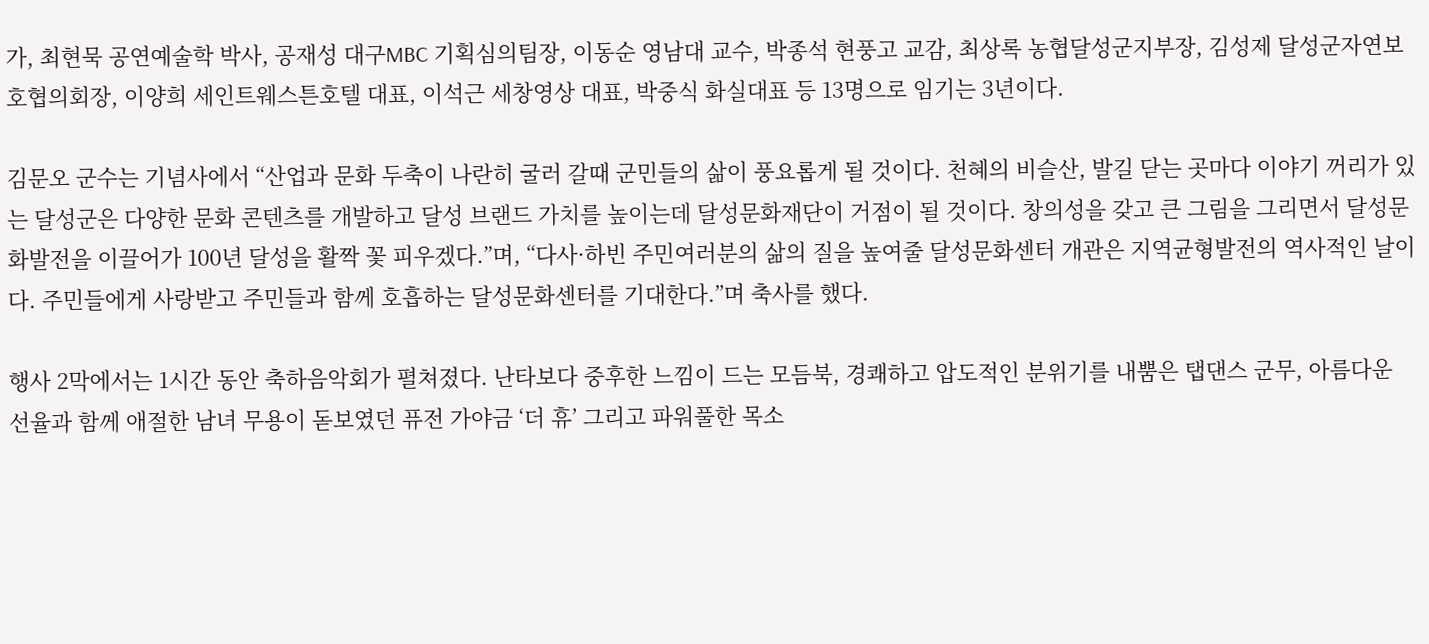가, 최현묵 공연예술학 박사, 공재성 대구MBC 기획심의팀장, 이동순 영남대 교수, 박종석 현풍고 교감, 최상록 농협달성군지부장, 김성제 달성군자연보호협의회장, 이양희 세인트웨스튼호텔 대표, 이석근 세창영상 대표, 박중식 화실대표 등 13명으로 임기는 3년이다.

김문오 군수는 기념사에서 “산업과 문화 두축이 나란히 굴러 갈때 군민들의 삶이 풍요롭게 될 것이다. 천혜의 비슬산, 발길 닫는 곳마다 이야기 꺼리가 있는 달성군은 다양한 문화 콘텐츠를 개발하고 달성 브랜드 가치를 높이는데 달성문화재단이 거점이 될 것이다. 창의성을 갖고 큰 그림을 그리면서 달성문화발전을 이끌어가 100년 달성을 활짝 꽃 피우겠다.”며, “다사·하빈 주민여러분의 삶의 질을 높여줄 달성문화센터 개관은 지역균형발전의 역사적인 날이다. 주민들에게 사랑받고 주민들과 함께 호흡하는 달성문화센터를 기대한다.”며 축사를 했다.

행사 2막에서는 1시간 동안 축하음악회가 펼쳐졌다. 난타보다 중후한 느낌이 드는 모듬북, 경쾌하고 압도적인 분위기를 내뿜은 탭댄스 군무, 아름다운 선율과 함께 애절한 남녀 무용이 돋보였던 퓨전 가야금 ‘더 휴’ 그리고 파워풀한 목소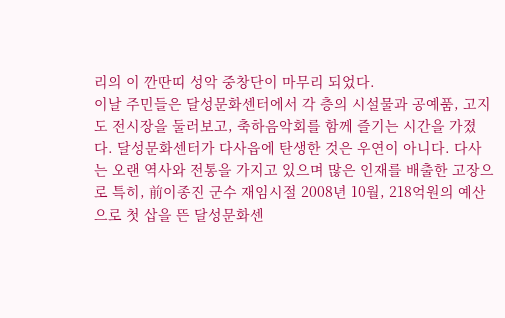리의 이 깐딴띠 성악 중창단이 마무리 되었다.
이날 주민들은 달성문화센터에서 각 층의 시설물과 공예품, 고지도 전시장을 둘러보고, 축하음악회를 함께 즐기는 시간을 가졌다. 달성문화센터가 다사읍에 탄생한 것은 우연이 아니다. 다사는 오랜 역사와 전통을 가지고 있으며 많은 인재를 배출한 고장으로 특히, 前이종진 군수 재임시절 2008년 10월, 218억원의 예산으로 첫 삽을 뜬 달성문화센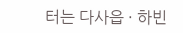터는 다사읍 · 하빈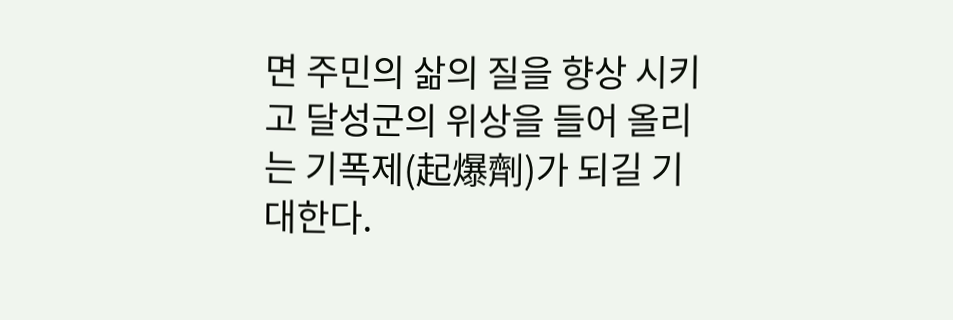면 주민의 삶의 질을 향상 시키고 달성군의 위상을 들어 올리는 기폭제(起爆劑)가 되길 기대한다.